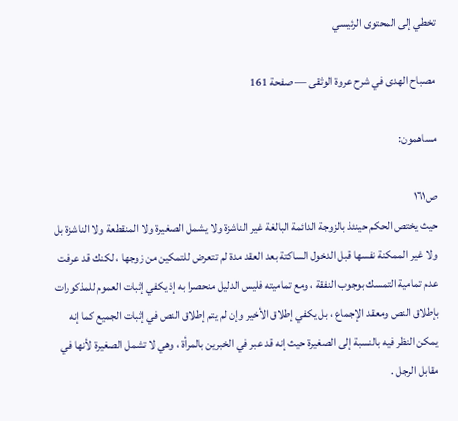تخطي إلى المحتوى الرئيسي

مصباح الهدى في شرح عروة الوثقى — صفحة 161

مساهمون:

ص١٦١
حيث يختص الحكم حينئذ بالزوجة الدائمة البالغة غير الناشزة ولا يشمل الصغيرة ولا المنقطعة ولا الناشزة بل ولا غير الممكنة نفسها قبل الدخول الساكتة بعد العقد مدة لم تتعرض للتمكين من زوجها ، لكنك قد عرفت عدم تمامية التمسك بوجوب النفقة ، ومع تماميته فليس الدليل منحصرا به إذ يكفي إثبات العموم للمذكورات بإطلاق النص ومعقد الإجماع ، بل يكفي إطلاق الأخير وإن لم يتم إطلاق النص في إثبات الجميع كما إنه يمكن النظر فيه بالنسبة إلى الصغيرة حيث إنه قد عبر في الخبرين بالمرأة ، وهي لا تشمل الصغيرة لأنها في مقابل الرجل .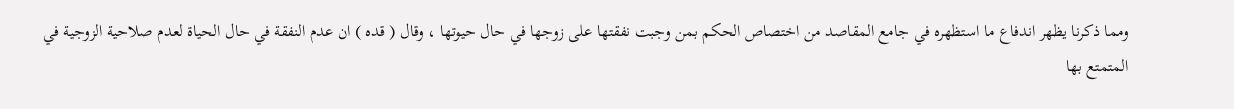ومما ذكرنا يظهر اندفاع ما استظهره في جامع المقاصد من اختصاص الحكم بمن وجبت نفقتها على زوجها في حال حيوتها ، وقال ( قده ) ان عدم النفقة في حال الحياة لعدم صلاحية الزوجية في المتمتع بها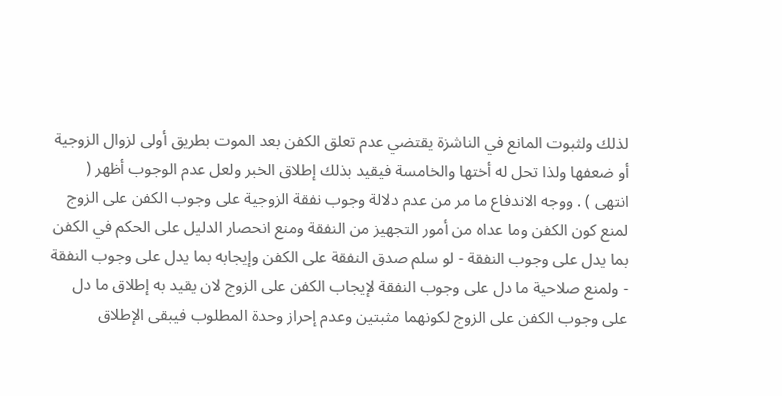لذلك ولثبوت المانع في الناشزة يقتضي عدم تعلق الكفن بعد الموت بطريق أولى لزوال الزوجية أو ضعفها ولذا تحل له أختها والخامسة فيقيد بذلك إطلاق الخبر ولعل عدم الوجوب أظهر ( انتهى ) . ووجه الاندفاع ما مر من عدم دلالة وجوب نفقة الزوجية على وجوب الكفن على الزوج لمنع كون الكفن وما عداه من أمور التجهيز من النفقة ومنع انحصار الدليل على الحكم في الكفن بما يدل على وجوب النفقة - لو سلم صدق النفقة على الكفن وإيجابه بما يدل على وجوب النفقة - ولمنع صلاحية ما دل على وجوب النفقة لإيجاب الكفن على الزوج لان يقيد به إطلاق ما دل على وجوب الكفن على الزوج لكونهما مثبتين وعدم إحراز وحدة المطلوب فيبقى الإطلاق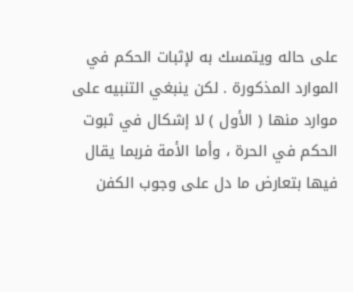على حاله ويتمسك به لإثبات الحكم في الموارد المذكورة . لكن ينبغي التنبيه على موارد منها ( الأول ) لا إشكال في ثبوت الحكم في الحرة ، وأما الأمة فربما يقال فيها بتعارض ما دل على وجوب الكفن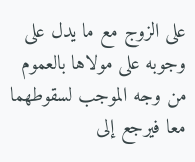على الزوج مع ما يدل على وجوبه على مولاها بالعموم من وجه الموجب لسقوطهما معا فيرجع إلى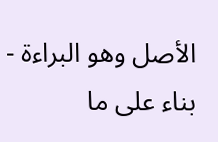الأصل وهو البراءة - بناء على ما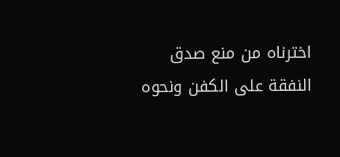اخترناه من منع صدق النفقة على الكفن ونحوه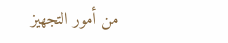من أمور التجهيز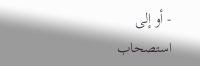- أو إلى استصحاب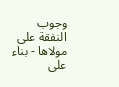وجوب النفقة على مولاها - بناء على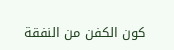كون الكفن من النفقة